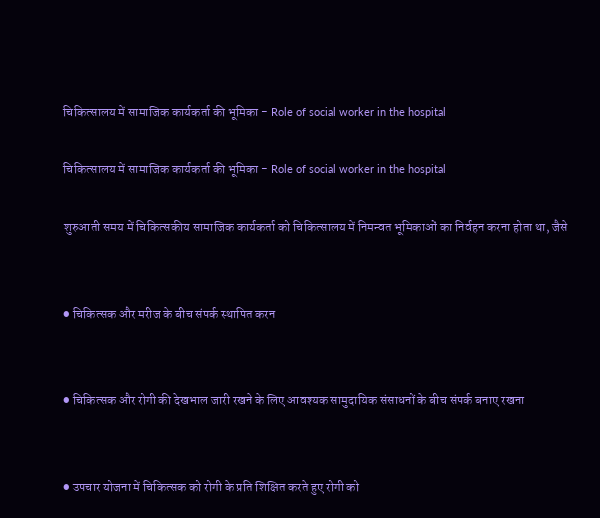चिकित्सालय में सामाजिक कार्यकर्ता की भूमिका - Role of social worker in the hospital

चिकित्सालय में सामाजिक कार्यकर्ता की भूमिका - Role of social worker in the hospital

शुरुआती समय में चिकित्सकीय सामाजिक कार्यकर्ता को चिकित्सालय में निमन्वत भूमिकाओं का निर्वहन करना होता था, जैसे


● चिकित्सक और मरीज के बीच संपर्क स्थापित करन


● चिकित्सक और रोगी की देखभाल जारी रखने के लिए आवश्यक सामुदायिक संसाधनों के बीच संपर्क बनाए रखना


● उपचार योजना में चिकित्सक को रोगी के प्रति शिक्षित करते हुए रोगी को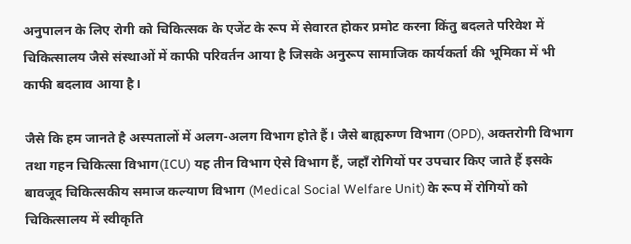अनुपालन के लिए रोगी को चिकित्सक के एजेंट के रूप में सेवारत होकर प्रमोट करना किंतु बदलते परिवेश में चिकित्सालय जैसे संस्थाओं में काफी परिवर्तन आया है जिसके अनुरूप सामाजिक कार्यकर्ता की भूमिका में भी काफी बदलाव आया है।

जैसे कि हम जानते है अस्पतालों में अलग-अलग विभाग होते हैं। जैसे बाह्यरुग्ण विभाग (OPD), अक्तरोगी विभाग तथा गहन चिकित्सा विभाग(ICU) यह तीन विभाग ऐसे विभाग हैं, जहाँ रोगियों पर उपचार किए जाते हैं इसके बावजूद चिकित्सकीय समाज कल्याण विभाग (Medical Social Welfare Unit) के रूप में रोगियों को चिकित्सालय में स्वीकृति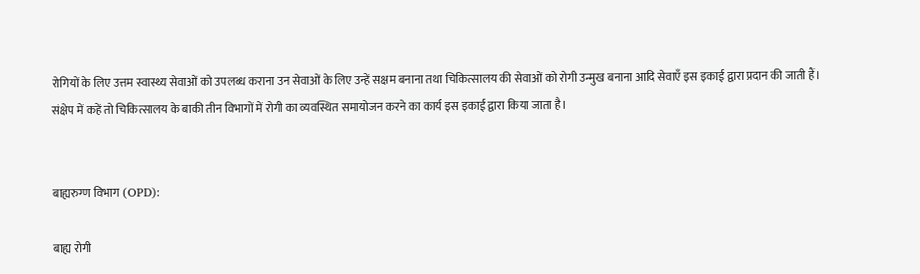रोगियों के लिए उत्तम स्वास्थ्य सेवाओं को उपलब्ध कराना उन सेवाओं के लिए उन्हें सक्षम बनाना तथा चिकित्सालय की सेवाओं को रोगी उन्मुख बनाना आदि सेवाएँ इस इकाई द्वारा प्रदान की जाती हैं। संक्षेप में कहें तो चिकित्सालय के बाकी तीन विभागों में रोगी का व्यवस्थित समायोजन करने का कार्य इस इकाई द्वारा किया जाता है।


बाह्यरुग्ण विभाग (OPD):

बाह्य रोगी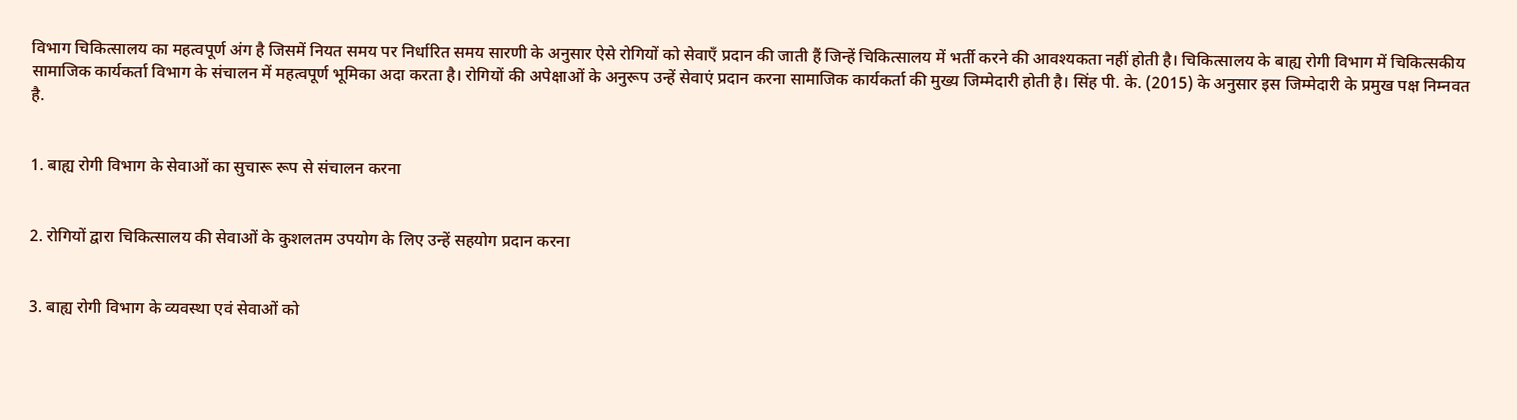विभाग चिकित्सालय का महत्वपूर्ण अंग है जिसमें नियत समय पर निर्धारित समय सारणी के अनुसार ऐसे रोगियों को सेवाएँ प्रदान की जाती हैं जिन्हें चिकित्सालय में भर्ती करने की आवश्यकता नहीं होती है। चिकित्सालय के बाह्य रोगी विभाग में चिकित्सकीय सामाजिक कार्यकर्ता विभाग के संचालन में महत्वपूर्ण भूमिका अदा करता है। रोगियों की अपेक्षाओं के अनुरूप उन्हें सेवाएं प्रदान करना सामाजिक कार्यकर्ता की मुख्य जिम्मेदारी होती है। सिंह पी. के. (2015) के अनुसार इस जिम्मेदारी के प्रमुख पक्ष निम्नवत है.


1. बाह्य रोगी विभाग के सेवाओं का सुचारू रूप से संचालन करना


2. रोगियों द्वारा चिकित्सालय की सेवाओं के कुशलतम उपयोग के लिए उन्हें सहयोग प्रदान करना


3. बाह्य रोगी विभाग के व्यवस्था एवं सेवाओं को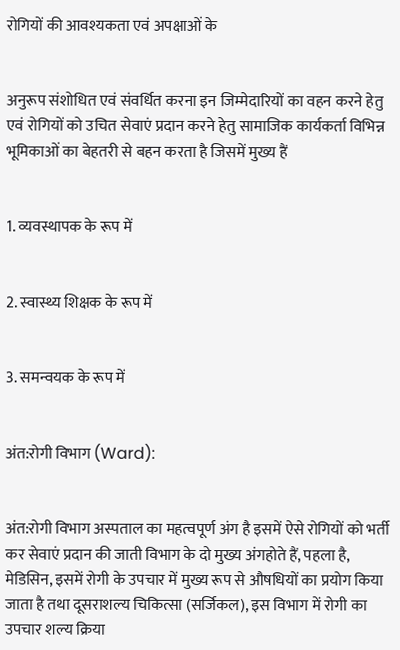रोगियों की आवश्यकता एवं अपक्षाओं के


अनुरूप संशोधित एवं संवर्धित करना इन जिम्मेदारियों का वहन करने हेतु एवं रोगियों को उचित सेवाएं प्रदान करने हेतु सामाजिक कार्यकर्ता विभिन्न भूमिकाओं का बेहतरी से बहन करता है जिसमें मुख्य हैं


1. व्यवस्थापक के रूप में


2. स्वास्थ्य शिक्षक के रूप में


3. समन्वयक के रूप में


अंत:रोगी विभाग (Ward):


अंत:रोगी विभाग अस्पताल का महत्वपूर्ण अंग है इसमें ऐसे रोगियों को भर्ती कर सेवाएं प्रदान की जाती विभाग के दो मुख्य अंगहोते हैं, पहला है, मेडिसिन, इसमें रोगी के उपचार में मुख्य रूप से औषधियों का प्रयोग किया जाता है तथा दूसराशल्य चिकित्सा (सर्जिकल), इस विभाग में रोगी का उपचार शल्य क्रिया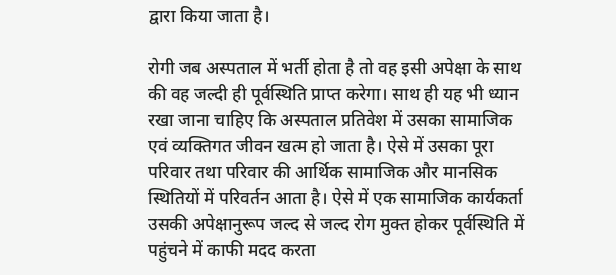द्वारा किया जाता है।

रोगी जब अस्पताल में भर्ती होता है तो वह इसी अपेक्षा के साथ की वह जल्दी ही पूर्वस्थिति प्राप्त करेगा। साथ ही यह भी ध्यान रखा जाना चाहिए कि अस्पताल प्रतिवेश में उसका सामाजिक एवं व्यक्तिगत जीवन खत्म हो जाता है। ऐसे में उसका पूरा परिवार तथा परिवार की आर्थिक सामाजिक और मानसिक स्थितियों में परिवर्तन आता है। ऐसे में एक सामाजिक कार्यकर्ता उसकी अपेक्षानुरूप जल्द से जल्द रोग मुक्त होकर पूर्वस्थिति में पहुंचने में काफी मदद करता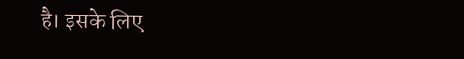है। इसके लिए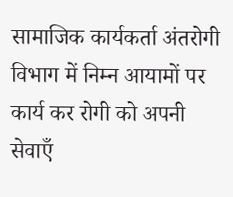सामाजिक कार्यकर्ता अंतरोगी विभाग में निम्न आयामों पर कार्य कर रोगी को अपनी सेवाएँ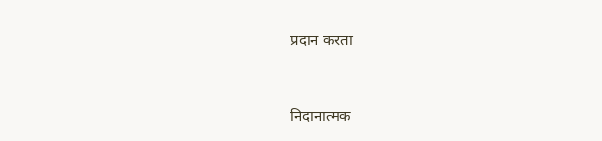प्रदान करता


निदानात्मक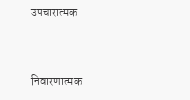उपचारात्मक


निवारणात्मक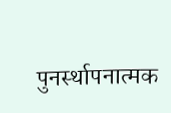पुनर्स्थापनात्मक